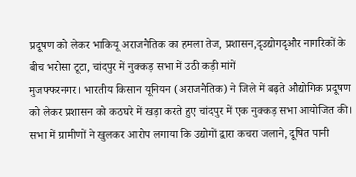प्रदूषण को लेकर भाकियू अराजनैतिक का हमला तेज, प्रशासन,दृउद्योगदृऔर नागरिकों के बीच भरोसा टूटा, चांदपुर में नुक्कड़ सभा में उठी कड़ी मांगें
मुजफ्फरनगर। भारतीय किसान यूनियन (अराजनैतिक) ने जिले में बढ़ते औद्योगिक प्रदूषण को लेकर प्रशासन को कठघरे में खड़ा करते हुए चांदपुर में एक नुक्कड़ सभा आयोजित की। सभा में ग्रामीणों ने खुलकर आरोप लगाया कि उद्योगों द्वारा कचरा जलाने, दूषित पानी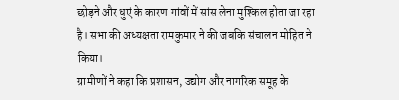छोड़ने और धुएं के कारण गांवों में सांस लेना मुश्किल होता जा रहा है। सभा की अध्यक्षता रामकुमार ने की जबकि संचालन मोहित ने किया।
ग्रामीणों ने कहा कि प्रशासन, उद्योग और नागरिक समूह के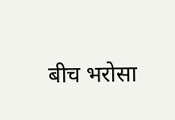बीच भरोसा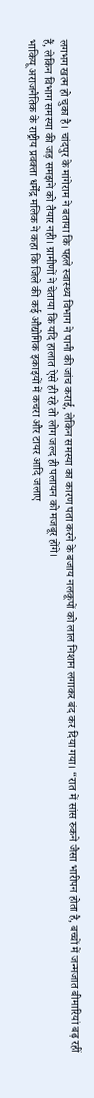लगभग खत्म हो चुका है। चांदपुर के मांगेराम ने बताया कि पहले स्वास्थ्य विभाग ने पानी की जांच कराई, लेकिन समस्या का कारण पता करने के बजाय नलकूपों को लाल निशान लगाकर बंद कर दिया गया। “रात में सांस रुकने जैसा भारीपन होता है, बच्चों में जन्मजात बीमारियां बढ़ रहीं हैं, लेकिन विभाग समस्या की जड़ समझने को तैयार नही। ग्रामीणों ने चेताया कि यदि हालात ऐसे ही रहे तो लोग जल्द ही पलायन को मजबूर होंगे।
भाकियू अराजनैतिक के राष्ट्रीय प्रवक्ता धर्मेंद्र मलिक ने कहा कि जिले की कई औद्योगिक इकाइयों में कचरा और टायर आदि जलाए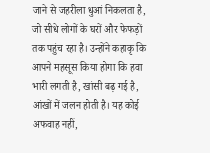जाने से जहरीला धुआं निकलता है, जो सीधे लोगों के घरों और फेफड़ों तक पहुंच रहा है। उन्होंने कहाकृ कि आपने महसूस किया होगा कि हवा भारी लगती है, खांसी बढ़ गई है, आंखों में जलन होती है। यह कोई अफवाह नहीं,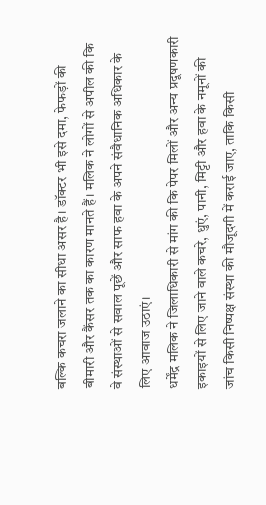बल्कि कचरा जलाने का सीधा असर है। डॉक्टर भी इसे दमा, फेफड़ों की बीमारी और कैंसर तक का कारण मानते हैं। मलिक ने लोगों से अपील की कि वे संस्थाओं से सवाल पूछें और साफ हवा के अपने संवैधानिक अधिकार के लिए आवाज उठाएं।
धर्मेंद्र मलिक ने जिलाधिकारी से मांग की कि पेपर मिलों और अन्य प्रदूषणकारी इकाइयों से लिए जाने वाले कचरे, धुएं, पानी, मिट्टी और हवा के नमूनों की जांच किसी निष्पक्ष संस्था की मौजूदगी में कराई जाए, ताकि किसी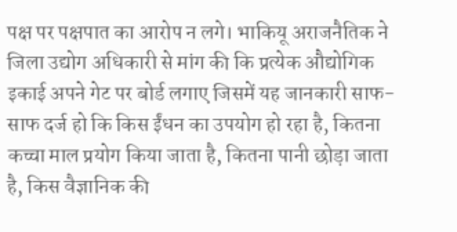पक्ष पर पक्षपात का आरोप न लगे। भाकियू अराजनैतिक ने जिला उद्योग अधिकारी से मांग की कि प्रत्येक औद्योगिक इकाई अपने गेट पर बोर्ड लगाए जिसमें यह जानकारी साफ-साफ दर्ज हो कि किस ईंधन का उपयोग हो रहा है, कितना कच्चा माल प्रयोग किया जाता है, कितना पानी छोड़ा जाता है, किस वैज्ञानिक की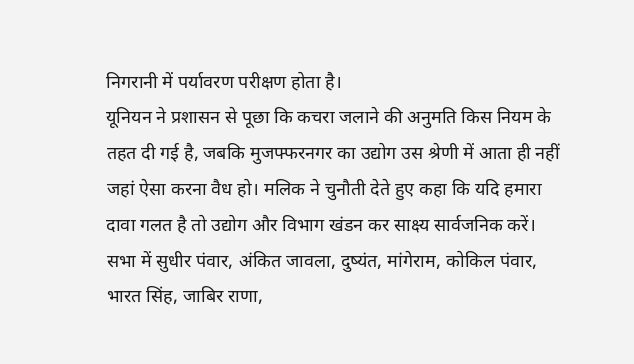निगरानी में पर्यावरण परीक्षण होता है।
यूनियन ने प्रशासन से पूछा कि कचरा जलाने की अनुमति किस नियम के तहत दी गई है, जबकि मुजफ्फरनगर का उद्योग उस श्रेणी में आता ही नहीं जहां ऐसा करना वैध हो। मलिक ने चुनौती देते हुए कहा कि यदि हमारा दावा गलत है तो उद्योग और विभाग खंडन कर साक्ष्य सार्वजनिक करें। सभा में सुधीर पंवार, अंकित जावला, दुष्यंत, मांगेराम, कोकिल पंवार, भारत सिंह, जाबिर राणा,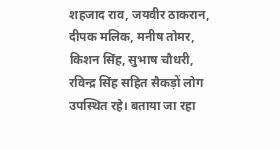शहजाद राव, जयवीर ठाकरान, दीपक मलिक, मनीष तोमर, किशन सिंह, सुभाष चौधरी, रविन्द्र सिंह सहित सैकड़ों लोग उपस्थित रहे। बताया जा रहा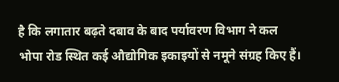है कि लगातार बढ़ते दबाव के बाद पर्यावरण विभाग ने कल भोपा रोड स्थित कई औद्योगिक इकाइयों से नमूने संग्रह किए हैं।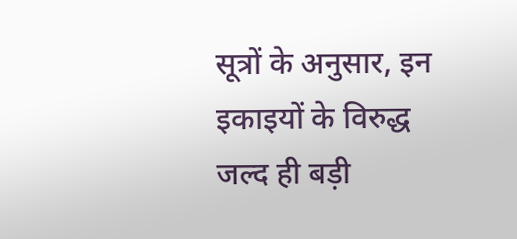सूत्रों के अनुसार, इन इकाइयों के विरुद्ध जल्द ही बड़ी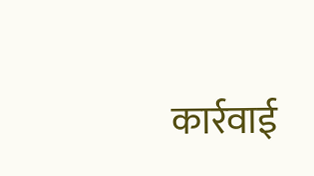कार्रवाई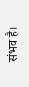संभव है।